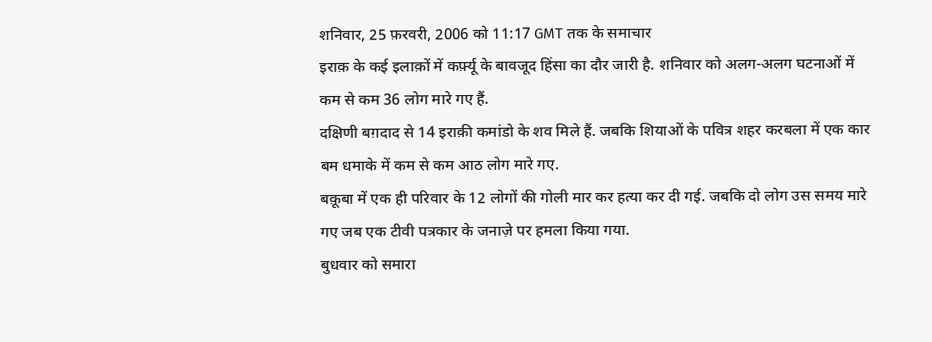शनिवार, 25 फ़रवरी, 2006 को 11:17 GMT तक के समाचार
इराक़ के कई इलाक़ों में कर्फ़्यू के बावजूद हिंसा का दौर जारी है. शनिवार को अलग-अलग घटनाओं में कम से कम 36 लोग मारे गए हैं.
दक्षिणी बग़दाद से 14 इराक़ी कमांडो के शव मिले हैं. जबकि शियाओं के पवित्र शहर करबला में एक कार बम धमाके में कम से कम आठ लोग मारे गए.
बक़ूबा में एक ही परिवार के 12 लोगों की गोली मार कर हत्या कर दी गई. जबकि दो लोग उस समय मारे गए जब एक टीवी पत्रकार के जनाज़े पर हमला किया गया.
बुधवार को समारा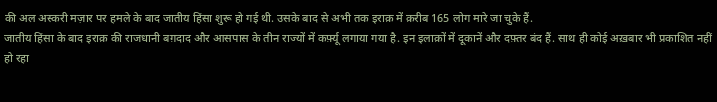की अल अस्करी मज़ार पर हमले के बाद जातीय हिंसा शुरू हो गई थी. उसके बाद से अभी तक इराक़ में क़रीब 165 लोग मारे जा चुके हैं.
जातीय हिंसा के बाद इराक़ की राजधानी बग़दाद और आसपास के तीन राज्यों में कर्फ़्यू लगाया गया है. इन इलाक़ों में दूकानें और दफ़्तर बंद हैं. साथ ही कोई अख़बार भी प्रकाशित नहीं हो रहा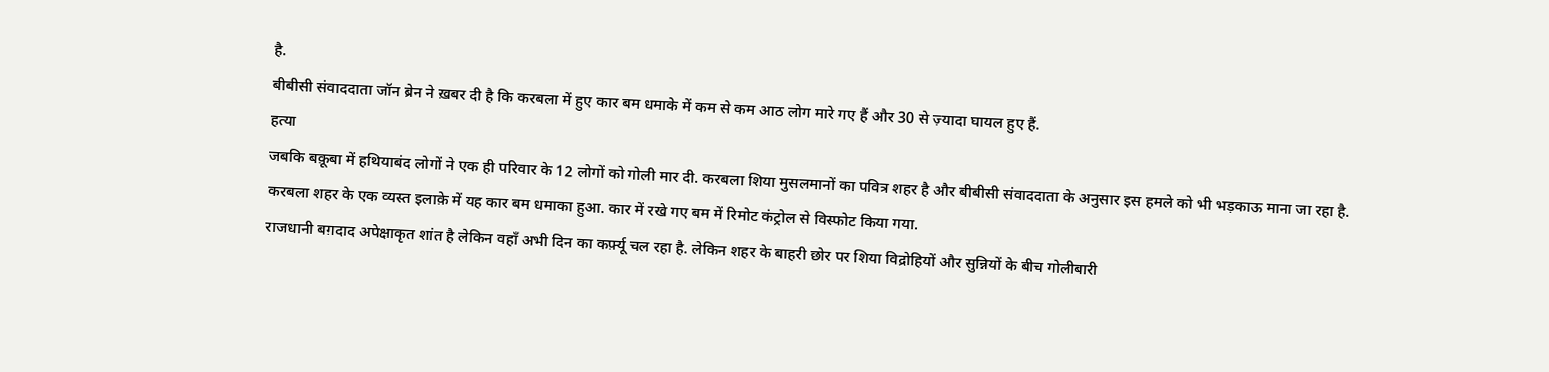है.
बीबीसी संवाददाता जॉन ब्रेन ने ख़बर दी है कि करबला में हुए कार बम धमाके में कम से कम आठ लोग मारे गए हैं और 30 से ज़्यादा घायल हुए हैं.
हत्या
जबकि बक़ूबा में हथियाबंद लोगों ने एक ही परिवार के 12 लोगों को गोली मार दी. करबला शिया मुसलमानों का पवित्र शहर है और बीबीसी संवाददाता के अनुसार इस हमले को भी भड़काऊ माना जा रहा है.
करबला शहर के एक व्यस्त इलाक़े में यह कार बम धमाका हुआ. कार में रखे गए बम में रिमोट कंट्रोल से विस्फोट किया गया.
राजधानी बग़दाद अपेक्षाकृत शांत है लेकिन वहाँ अभी दिन का कर्फ़्यू चल रहा है. लेकिन शहर के बाहरी छोर पर शिया विद्रोहियों और सुन्नियों के बीच गोलीबारी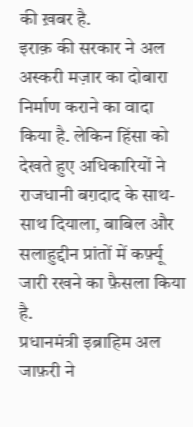की ख़बर है.
इराक़ की सरकार ने अल अस्करी मज़ार का दोबारा निर्माण कराने का वादा किया है. लेकिन हिंसा को देखते हुए अधिकारियों ने राजधानी बग़दाद के साथ-साथ दियाला, बाबिल और सलाहुद्दीन प्रांतों में कर्फ़्यू जारी रखने का फ़ैसला किया है.
प्रधानमंत्री इब्राहिम अल जाफ़री ने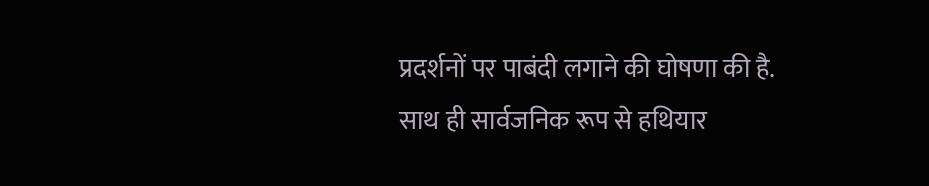प्रदर्शनों पर पाबंदी लगाने की घोषणा की है. साथ ही सार्वजनिक रूप से हथियार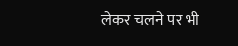लेकर चलने पर भी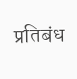प्रतिबंध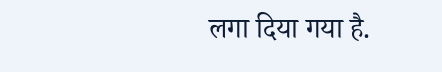लगा दिया गया है.